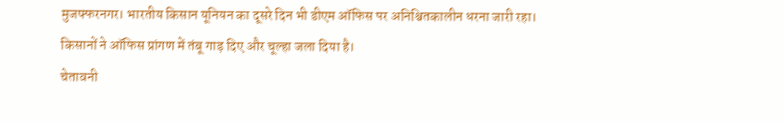मुजफ्फरनगर। भारतीय किसान यूनियन का दूसरे दिन भी डीएम ऑफिस पर अनिश्चितकालीन धरना जारी रहा। किसानों ने ऑफिस प्रांगण में तंबू गाड़ दिए और चूल्हा जला दिया है।
चेतावनी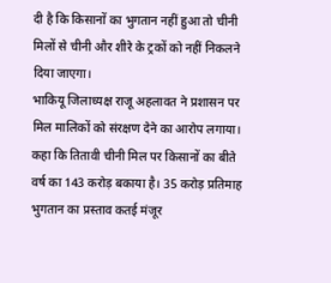दी है कि किसानों का भुगतान नहीं हुआ तो चीनी मिलों से चीनी और शीरे के ट्रकों को नहीं निकलने दिया जाएगा।
भाकियू जिलाध्यक्ष राजू अहलावत ने प्रशासन पर मिल मालिकों को संरक्षण देने का आरोप लगाया। कहा कि तितावी चीनी मिल पर किसानों का बीते वर्ष का 143 करोड़ बकाया है। 35 करोड़ प्रतिमाह भुगतान का प्रस्ताव कतई मंजूर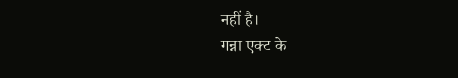नहीं है।
गन्ना एक्ट के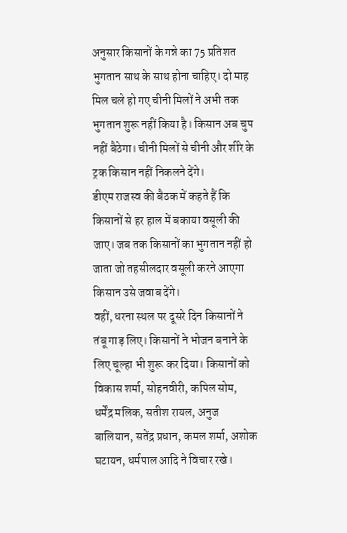अनुसार किसानों के गन्ने का 75 प्रतिशत भुगतान साथ के साथ होना चाहिए। दो माह मिल चले हो गए चीनी मिलों ने अभी तक भुगतान शुरू नहीं किया है। किसान अब चुप नहीं बैठेगा। चीनी मिलों से चीनी और शीरे के ट्रक किसान नहीं निकलने देंगे।
डीएम राजस्व की बैठक में कहते हैं कि किसानों से हर हाल में बकाया वसूली की जाए। जब तक किसानों का भुगतान नहीं हो जाता जो तहसीलदार वसूली करने आएगा किसान उसे जवाब देंगे।
वहीं, धरना स्थल पर दूसरे दिन किसानों ने तंबू गाड़ लिए। किसानों ने भोजन बनाने के लिए चूल्हा भी शुरू कर दिया। किसानों को विकास शर्मा, सोहनवीरी, कपिल सोम, धर्मेंद्र मलिक, सतीश रायल, अनुज बालियान, सतेंद्र प्रधान, कमल शर्मा, अशोक घटायन, धर्मपाल आदि ने विचार रखे।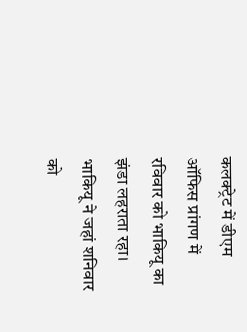कलक्ट्रेट में डीएम ऑफिस प्रांगण में रविवार को भाकियू का झंडा लहराता रहा। भाकियू ने जहां शनिवार को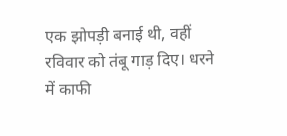एक झोपड़ी बनाई थी, वहीं रविवार को तंबू गाड़ दिए। धरने में काफी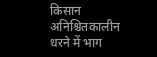किसान अनिश्चितकालीन धरने में भाग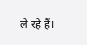ले रहे हैं।